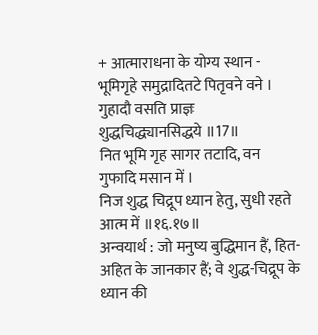+ आत्माराधना के योग्य स्थान -
भूमिगृहे समुद्रादितटे पितृवने वने ।
गुहादौ वसति प्राज्ञः शुद्धचिद्ध्यानसिद्धये ॥17॥
नित भूमि गृह सागर तटादि, वन गुफादि मसान में ।
निज शुद्ध चिद्रूप ध्यान हेतु, सुधी रहते आत्म में ॥१६.१७॥
अन्वयार्थ : जो मनुष्य बुद्धिमान हैं, हित-अहित के जानकार हैं; वे शुद्ध-चिद्रूप के ध्यान की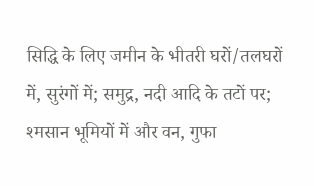सिद्धि के लिए जमीन के भीतरी घरों/तलघरों में, सुरंगों में; समुद्र, नदी आदि के तटों पर; श्मसान भूमियों में और वन, गुफा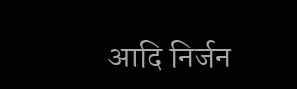आदि निर्जन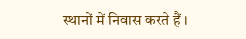स्थानों में निवास करते हैं ।